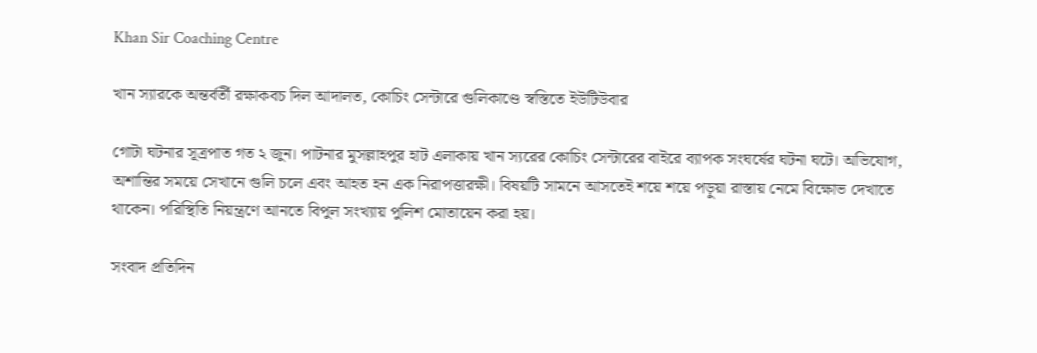Khan Sir Coaching Centre

খান স্যারকে অন্তর্বর্তী রক্ষাকবচ দিল আদালত, কোচিং সেন্টারে গুলিকাণ্ডে স্বস্তিতে ইউটিউবার

গোটা ঘটনার সূত্রপাত গত ২ জুন। পাটনার মুসল্লাহপুর হাট এলাকায় খান স্যরের কোচিং সেন্টারের বাইরে ব্যাপক সংঘর্ষের ঘটনা ঘটে। অভিযোগ, অশান্তির সময়ে সেখানে গুলি চলে এবং আহত হন এক নিরাপত্তারক্ষী। বিষয়টি সামনে আসতেই শয়ে শয়ে পড়ুয়া রাস্তায় নেমে বিক্ষোভ দেখাতে থাকেন। পরিস্থিতি নিয়ন্ত্রণে আনতে বিপুল সংখ্যায় পুলিশ মোতায়েন করা হয়।

সংবাদ প্রতিদিন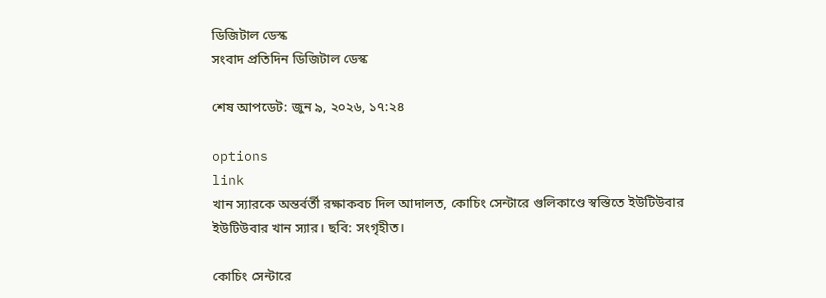ডিজিটাল ডেস্ক
সংবাদ প্রতিদিন ডিজিটাল ডেস্ক

শেষ আপডেট: জুন ৯, ২০২৬, ১৭:২৪

options
link
খান স্যারকে অন্তর্বর্তী রক্ষাকবচ দিল আদালত, কোচিং সেন্টারে গুলিকাণ্ডে স্বস্তিতে ইউটিউবার
ইউটিউবার খান স্যার। ছবি: সংগৃহীত।

কোচিং সেন্টারে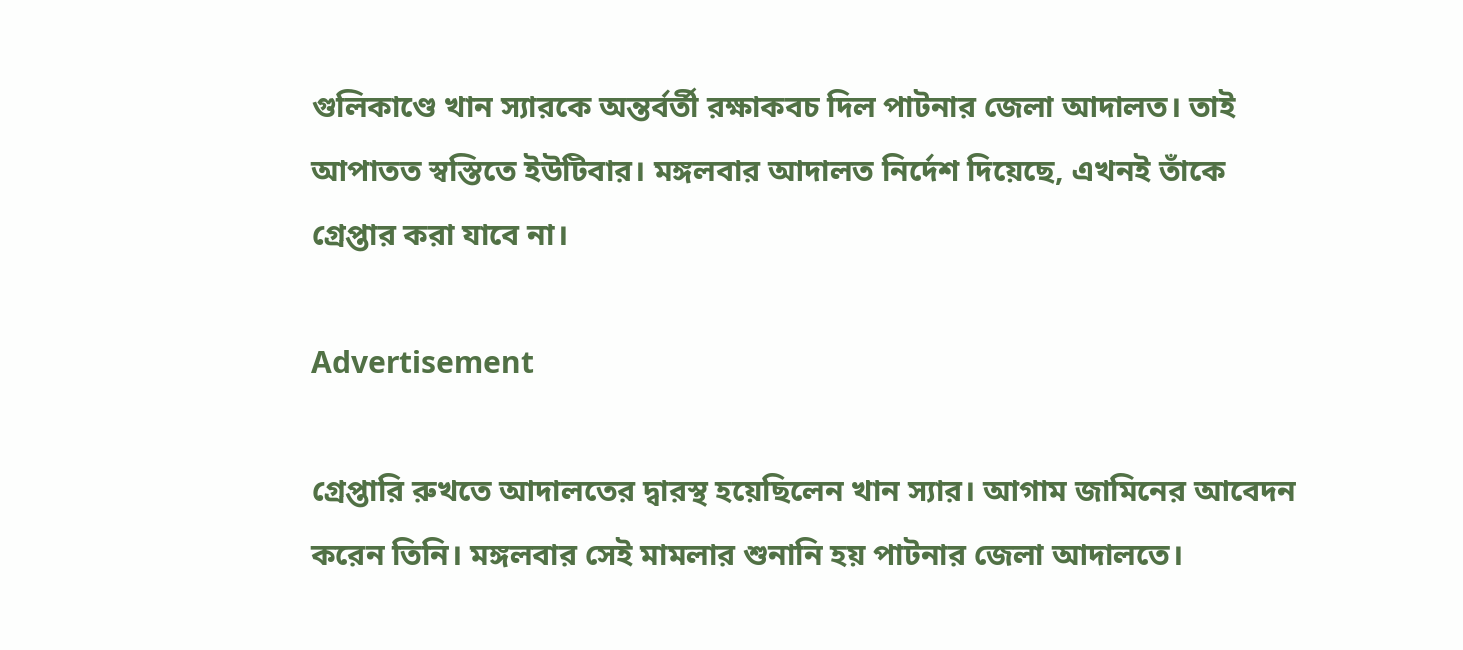গুলিকাণ্ডে খান স্যারকে অন্তর্বর্তী রক্ষাকবচ দিল পাটনার জেলা আদালত। তাই আপাতত স্বস্তিতে ইউটিবার। মঙ্গলবার আদালত নির্দেশ দিয়েছে, এখনই তাঁকে গ্রেপ্তার করা যাবে না।

Advertisement

গ্রেপ্তারি রুখতে আদালতের দ্বারস্থ হয়েছিলেন খান স্যার। আগাম জামিনের আবেদন করেন তিনি। মঙ্গলবার সেই মামলার শুনানি হয় পাটনার জেলা আদালতে।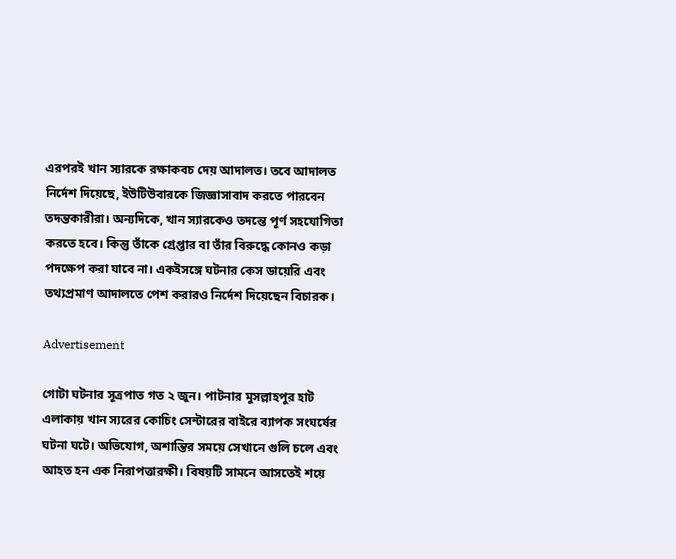এরপরই খান স্যারকে রক্ষাকবচ দেয় আদালত। তবে আদালত নির্দেশ দিয়েছে, ইউটিউবারকে জিজ্ঞাসাবাদ করতে পারবেন তদন্তকারীরা। অন্যদিকে, খান স্যারকেও তদন্তে পূর্ণ সহযোগিতা করতে হবে। কিন্তু তাঁকে গ্রেপ্তার বা তাঁর বিরুদ্ধে কোনও কড়া পদক্ষেপ করা যাবে না। একইসঙ্গে ঘটনার কেস ডায়েরি এবং তথ্যপ্রমাণ আদালতে পেশ করারও নির্দেশ দিয়েছেন বিচারক।

Advertisement

গোটা ঘটনার সূত্রপাত গত ২ জুন। পাটনার মুসল্লাহপুর হাট এলাকায় খান স্যরের কোচিং সেন্টারের বাইরে ব্যাপক সংঘর্ষের ঘটনা ঘটে। অভিযোগ, অশান্তির সময়ে সেখানে গুলি চলে এবং আহত হন এক নিরাপত্তারক্ষী। বিষয়টি সামনে আসতেই শয়ে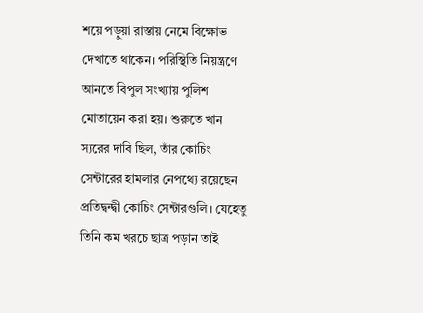শয়ে পড়ুয়া রাস্তায় নেমে বিক্ষোভ দেখাতে থাকেন। পরিস্থিতি নিয়ন্ত্রণে আনতে বিপুল সংখ্যায় পুলিশ মোতায়েন করা হয়। শুরুতে খান স্যরের দাবি ছিল, তাঁর কোচিং সেন্টারের হামলার নেপথ্যে রয়েছেন প্রতিদ্বন্দ্বী কোচিং সেন্টারগুলি। যেহেতু তিনি কম খরচে ছাত্র পড়ান তাই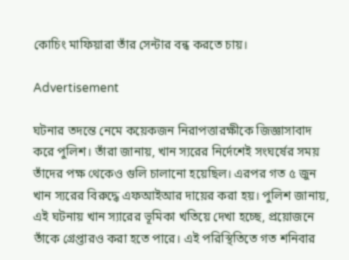কোচিং মাফিয়ারা তাঁর সেন্টার বন্ধ করতে চায়।

Advertisement

ঘটনার তদন্তে নেমে কয়েকজন নিরাপত্তারক্ষীকে জিজ্ঞাসাবাদ করে পুলিশ। তাঁরা জানায়, খান স্যরের নির্দেশেই সংঘর্ষের সময় তাঁদের পক্ষ থেকেও গুলি চালানো হয়েছিল। এরপর গত ৫ জুন খান স্যরের বিরুদ্ধে এফআইআর দায়ের করা হয়। পুলিশ জানায়, এই ঘটনায় খান স্যারের ভূমিকা খতিয়ে দেখা হচ্ছে, প্রয়োজনে তাঁকে গ্রেপ্তারও করা হতে পারে। এই পরিস্থিতিতে গত শনিবার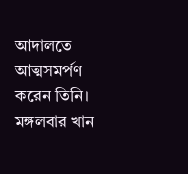আদালতে আত্মসমর্পণ করেন তিনি। মঙ্গলবার খান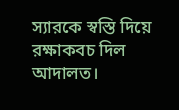স্যারকে স্বস্তি দিয়ে রক্ষাকবচ দিল আদালত।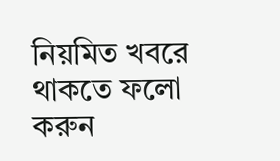নিয়মিত খবরে থাকতে ফলো করুন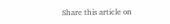Share this article on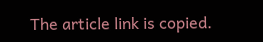The article link is copied.